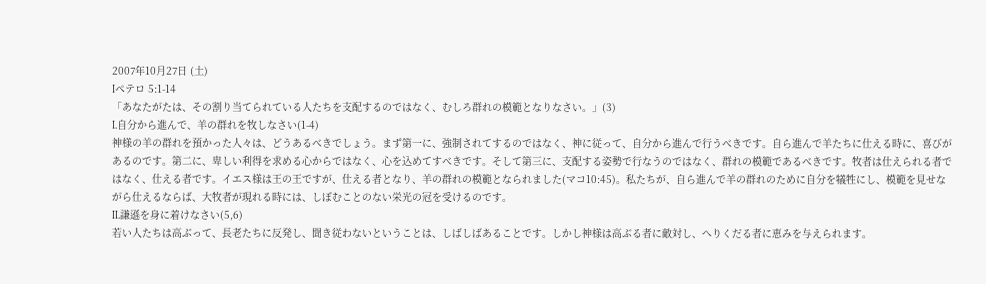2007年10月27日 (土)
Iペテロ 5:1-14
「あなたがたは、その割り当てられている人たちを支配するのではなく、むしろ群れの模範となりなさい。」(3)
I.自分から進んで、羊の群れを牧しなさい(1-4)
神様の羊の群れを預かった人々は、どうあるべきでしょう。まず第一に、強制されてするのではなく、神に従って、自分から進んで行うべきです。自ら進んで羊たちに仕える時に、喜びがあるのです。第二に、卑しい利得を求める心からではなく、心を込めてすべきです。そして第三に、支配する姿勢で行なうのではなく、群れの模範であるべきです。牧者は仕えられる者ではなく、仕える者です。イエス様は王の王ですが、仕える者となり、羊の群れの模範となられました(マコ10:45)。私たちが、自ら進んで羊の群れのために自分を犠牲にし、模範を見せながら仕えるならば、大牧者が現れる時には、しぼむことのない栄光の冠を受けるのです。
II.謙遜を身に着けなさい(5,6)
若い人たちは高ぶって、長老たちに反発し、聞き従わないということは、しばしばあることです。しかし神様は高ぶる者に敵対し、へりくだる者に恵みを与えられます。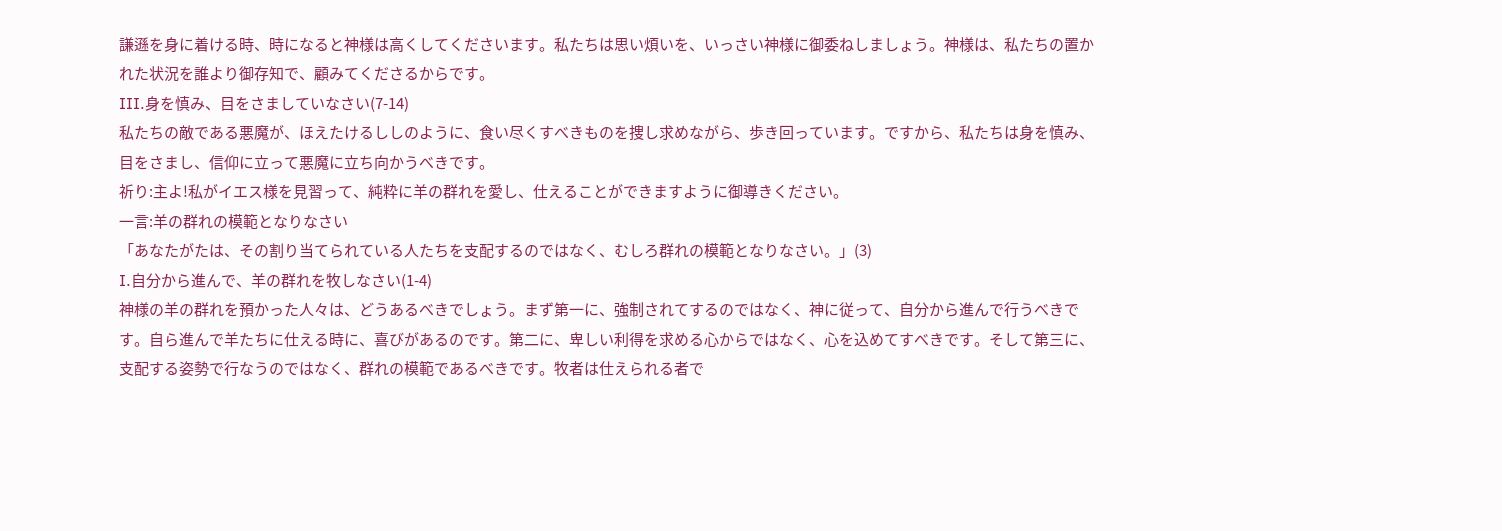謙遜を身に着ける時、時になると神様は高くしてくださいます。私たちは思い煩いを、いっさい神様に御委ねしましょう。神様は、私たちの置かれた状況を誰より御存知で、顧みてくださるからです。
III.身を慎み、目をさましていなさい(7-14)
私たちの敵である悪魔が、ほえたけるししのように、食い尽くすべきものを捜し求めながら、歩き回っています。ですから、私たちは身を慎み、目をさまし、信仰に立って悪魔に立ち向かうべきです。
祈り:主よ!私がイエス様を見習って、純粋に羊の群れを愛し、仕えることができますように御導きください。
一言:羊の群れの模範となりなさい
「あなたがたは、その割り当てられている人たちを支配するのではなく、むしろ群れの模範となりなさい。」(3)
I.自分から進んで、羊の群れを牧しなさい(1-4)
神様の羊の群れを預かった人々は、どうあるべきでしょう。まず第一に、強制されてするのではなく、神に従って、自分から進んで行うべきです。自ら進んで羊たちに仕える時に、喜びがあるのです。第二に、卑しい利得を求める心からではなく、心を込めてすべきです。そして第三に、支配する姿勢で行なうのではなく、群れの模範であるべきです。牧者は仕えられる者で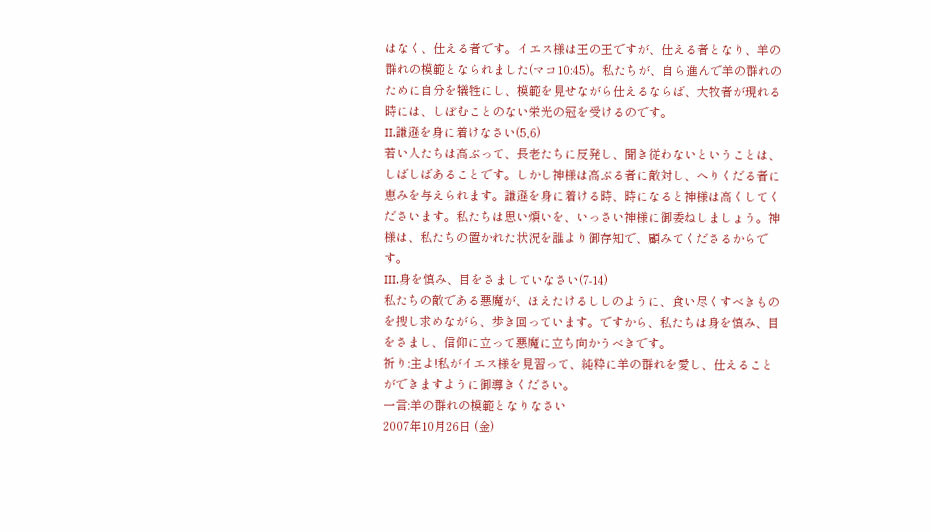はなく、仕える者です。イエス様は王の王ですが、仕える者となり、羊の群れの模範となられました(マコ10:45)。私たちが、自ら進んで羊の群れのために自分を犠牲にし、模範を見せながら仕えるならば、大牧者が現れる時には、しぼむことのない栄光の冠を受けるのです。
II.謙遜を身に着けなさい(5,6)
若い人たちは高ぶって、長老たちに反発し、聞き従わないということは、しばしばあることです。しかし神様は高ぶる者に敵対し、へりくだる者に恵みを与えられます。謙遜を身に着ける時、時になると神様は高くしてくださいます。私たちは思い煩いを、いっさい神様に御委ねしましょう。神様は、私たちの置かれた状況を誰より御存知で、顧みてくださるからです。
III.身を慎み、目をさましていなさい(7-14)
私たちの敵である悪魔が、ほえたけるししのように、食い尽くすべきものを捜し求めながら、歩き回っています。ですから、私たちは身を慎み、目をさまし、信仰に立って悪魔に立ち向かうべきです。
祈り:主よ!私がイエス様を見習って、純粋に羊の群れを愛し、仕えることができますように御導きください。
一言:羊の群れの模範となりなさい
2007年10月26日 (金)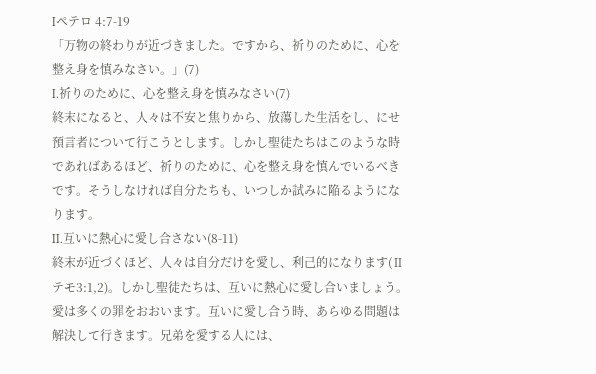Iペテロ 4:7-19
「万物の終わりが近づきました。ですから、祈りのために、心を整え身を慎みなさい。」(7)
I.祈りのために、心を整え身を慎みなさい(7)
終末になると、人々は不安と焦りから、放蕩した生活をし、にせ預言者について行こうとします。しかし聖徒たちはこのような時であればあるほど、祈りのために、心を整え身を慎んでいるべきです。そうしなければ自分たちも、いつしか試みに陥るようになります。
II.互いに熱心に愛し合さない(8-11)
終末が近づくほど、人々は自分だけを愛し、利己的になります(Ⅱテモ3:1,2)。しかし聖徒たちは、互いに熱心に愛し合いましょう。愛は多くの罪をおおいます。互いに愛し合う時、あらゆる問題は解決して行きます。兄弟を愛する人には、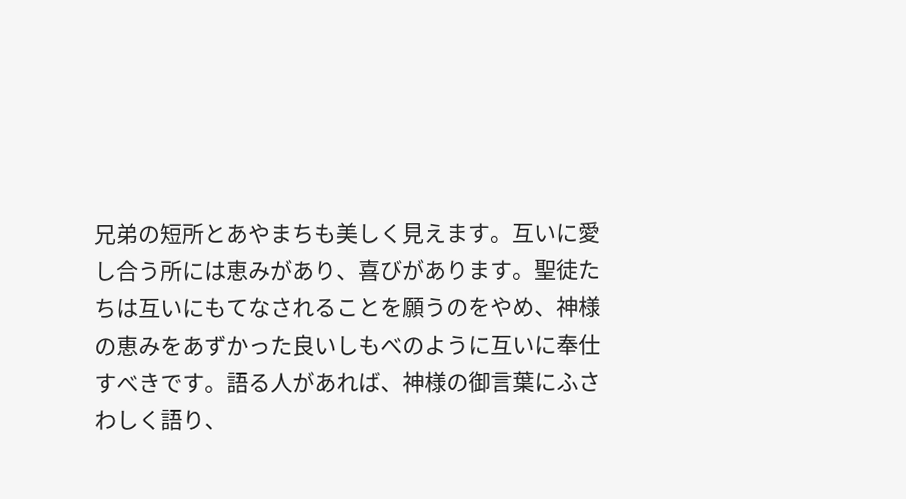兄弟の短所とあやまちも美しく見えます。互いに愛し合う所には恵みがあり、喜びがあります。聖徒たちは互いにもてなされることを願うのをやめ、神様の恵みをあずかった良いしもべのように互いに奉仕すべきです。語る人があれば、神様の御言葉にふさわしく語り、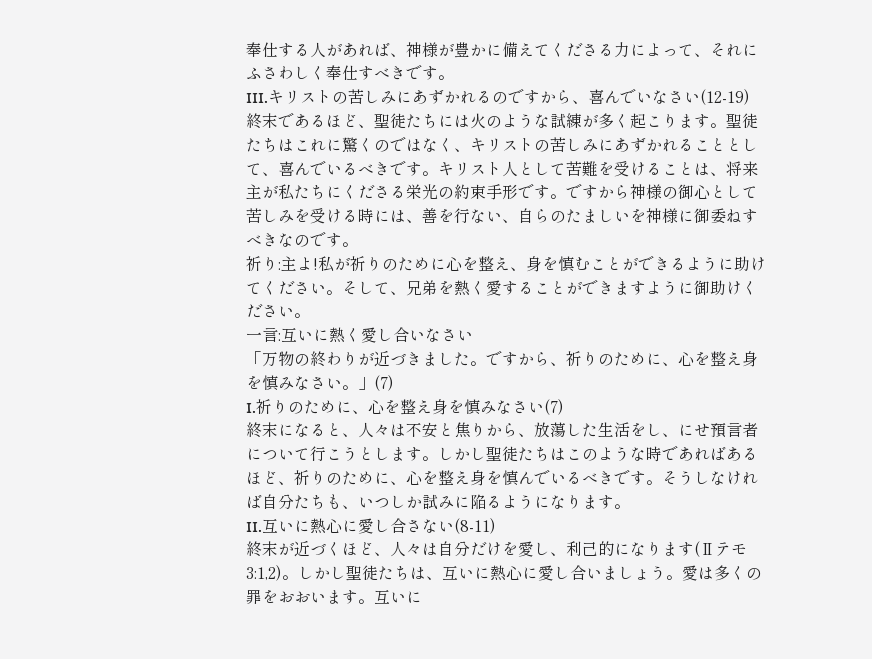奉仕する人があれば、神様が豊かに備えてくださる力によって、それにふさわしく奉仕すべきです。
III.キリストの苦しみにあずかれるのですから、喜んでいなさい(12-19)
終末であるほど、聖徒たちには火のような試練が多く起こります。聖徒たちはこれに驚くのではなく、キリストの苦しみにあずかれることとして、喜んでいるべきです。キリスト人として苦難を受けることは、将来主が私たちにくださる栄光の約束手形です。ですから神様の御心として苦しみを受ける時には、善を行ない、自らのたましいを神様に御委ねすべきなのです。
祈り:主よ!私が祈りのために心を整え、身を慎むことができるように助けてください。そして、兄弟を熱く愛することができますように御助けください。
一言:互いに熱く愛し合いなさい
「万物の終わりが近づきました。ですから、祈りのために、心を整え身を慎みなさい。」(7)
I.祈りのために、心を整え身を慎みなさい(7)
終末になると、人々は不安と焦りから、放蕩した生活をし、にせ預言者について行こうとします。しかし聖徒たちはこのような時であればあるほど、祈りのために、心を整え身を慎んでいるべきです。そうしなければ自分たちも、いつしか試みに陥るようになります。
II.互いに熱心に愛し合さない(8-11)
終末が近づくほど、人々は自分だけを愛し、利己的になります(Ⅱテモ3:1,2)。しかし聖徒たちは、互いに熱心に愛し合いましょう。愛は多くの罪をおおいます。互いに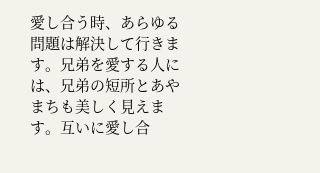愛し合う時、あらゆる問題は解決して行きます。兄弟を愛する人には、兄弟の短所とあやまちも美しく見えます。互いに愛し合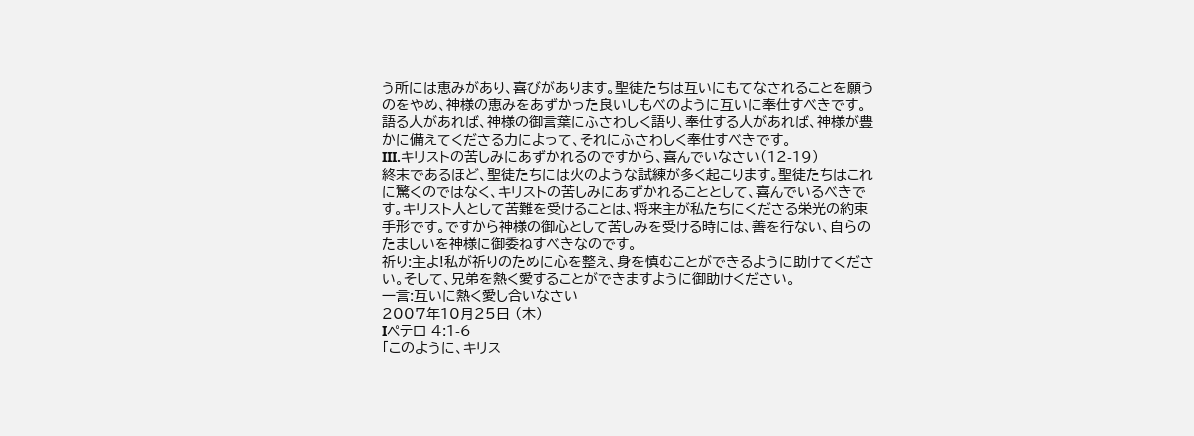う所には恵みがあり、喜びがあります。聖徒たちは互いにもてなされることを願うのをやめ、神様の恵みをあずかった良いしもべのように互いに奉仕すべきです。語る人があれば、神様の御言葉にふさわしく語り、奉仕する人があれば、神様が豊かに備えてくださる力によって、それにふさわしく奉仕すべきです。
III.キリストの苦しみにあずかれるのですから、喜んでいなさい(12-19)
終末であるほど、聖徒たちには火のような試練が多く起こります。聖徒たちはこれに驚くのではなく、キリストの苦しみにあずかれることとして、喜んでいるべきです。キリスト人として苦難を受けることは、将来主が私たちにくださる栄光の約束手形です。ですから神様の御心として苦しみを受ける時には、善を行ない、自らのたましいを神様に御委ねすべきなのです。
祈り:主よ!私が祈りのために心を整え、身を慎むことができるように助けてください。そして、兄弟を熱く愛することができますように御助けください。
一言:互いに熱く愛し合いなさい
2007年10月25日 (木)
Iペテロ 4:1-6
「このように、キリス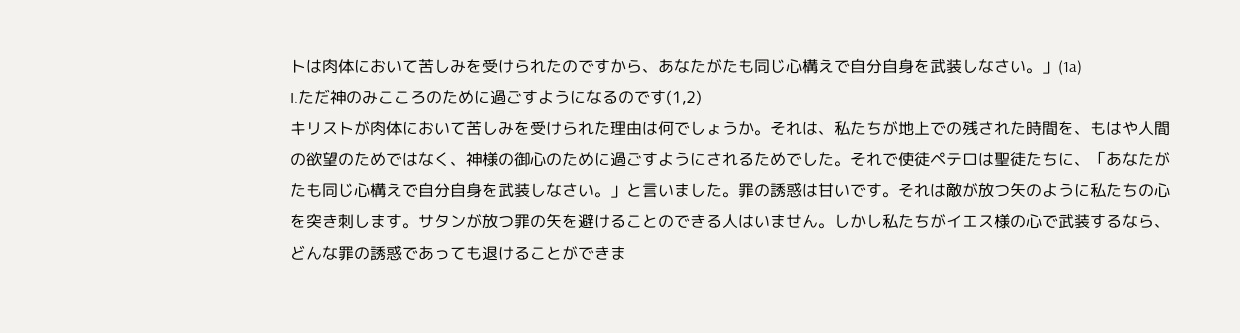トは肉体において苦しみを受けられたのですから、あなたがたも同じ心構えで自分自身を武装しなさい。」(1a)
I.ただ神のみこころのために過ごすようになるのです(1,2)
キリストが肉体において苦しみを受けられた理由は何でしょうか。それは、私たちが地上での残された時間を、もはや人間の欲望のためではなく、神様の御心のために過ごすようにされるためでした。それで使徒ペテロは聖徒たちに、「あなたがたも同じ心構えで自分自身を武装しなさい。」と言いました。罪の誘惑は甘いです。それは敵が放つ矢のように私たちの心を突き刺します。サタンが放つ罪の矢を避けることのできる人はいません。しかし私たちがイエス様の心で武装するなら、どんな罪の誘惑であっても退けることができま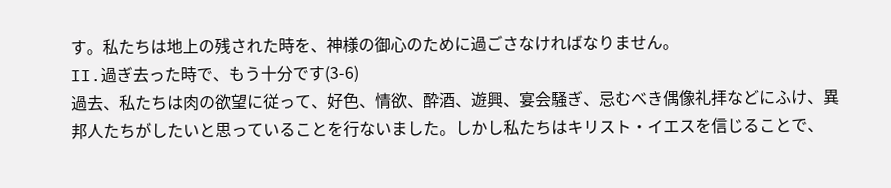す。私たちは地上の残された時を、神様の御心のために過ごさなければなりません。
II.過ぎ去った時で、もう十分です(3-6)
過去、私たちは肉の欲望に従って、好色、情欲、酔酒、遊興、宴会騒ぎ、忌むべき偶像礼拝などにふけ、異邦人たちがしたいと思っていることを行ないました。しかし私たちはキリスト・イエスを信じることで、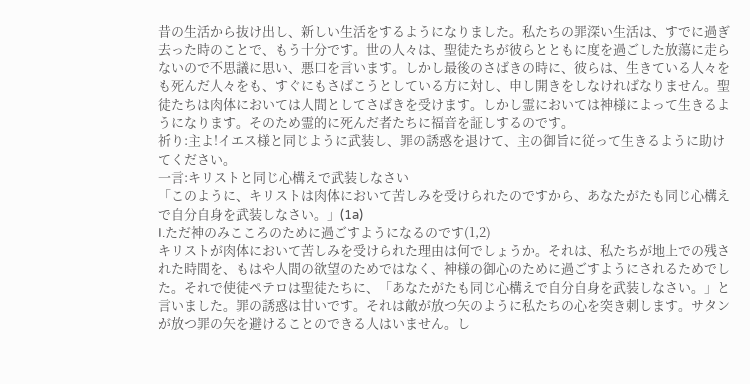昔の生活から抜け出し、新しい生活をするようになりました。私たちの罪深い生活は、すでに過ぎ去った時のことで、もう十分です。世の人々は、聖徒たちが彼らとともに度を過ごした放蕩に走らないので不思議に思い、悪口を言います。しかし最後のさばきの時に、彼らは、生きている人々をも死んだ人々をも、すぐにもさばこうとしている方に対し、申し開きをしなければなりません。聖徒たちは肉体においては人間としてさばきを受けます。しかし霊においては神様によって生きるようになります。そのため霊的に死んだ者たちに福音を証しするのです。
祈り:主よ!イエス様と同じように武装し、罪の誘惑を退けて、主の御旨に従って生きるように助けてください。
一言:キリストと同じ心構えで武装しなさい
「このように、キリストは肉体において苦しみを受けられたのですから、あなたがたも同じ心構えで自分自身を武装しなさい。」(1a)
I.ただ神のみこころのために過ごすようになるのです(1,2)
キリストが肉体において苦しみを受けられた理由は何でしょうか。それは、私たちが地上での残された時間を、もはや人間の欲望のためではなく、神様の御心のために過ごすようにされるためでした。それで使徒ペテロは聖徒たちに、「あなたがたも同じ心構えで自分自身を武装しなさい。」と言いました。罪の誘惑は甘いです。それは敵が放つ矢のように私たちの心を突き刺します。サタンが放つ罪の矢を避けることのできる人はいません。し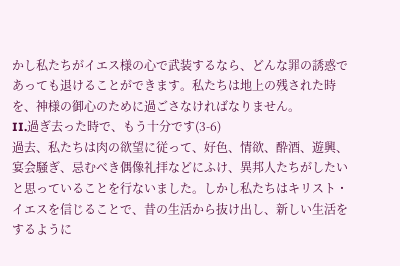かし私たちがイエス様の心で武装するなら、どんな罪の誘惑であっても退けることができます。私たちは地上の残された時を、神様の御心のために過ごさなければなりません。
II.過ぎ去った時で、もう十分です(3-6)
過去、私たちは肉の欲望に従って、好色、情欲、酔酒、遊興、宴会騒ぎ、忌むべき偶像礼拝などにふけ、異邦人たちがしたいと思っていることを行ないました。しかし私たちはキリスト・イエスを信じることで、昔の生活から抜け出し、新しい生活をするように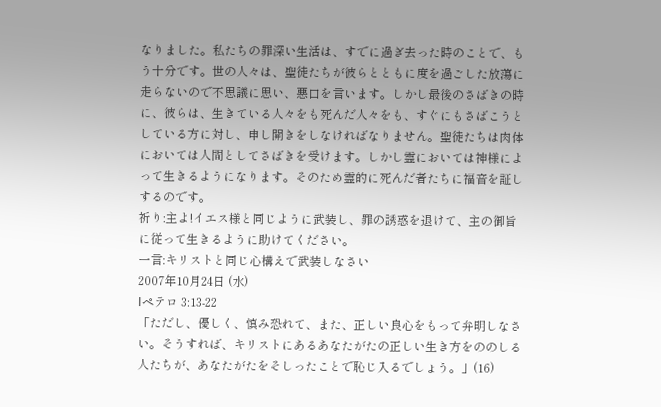なりました。私たちの罪深い生活は、すでに過ぎ去った時のことで、もう十分です。世の人々は、聖徒たちが彼らとともに度を過ごした放蕩に走らないので不思議に思い、悪口を言います。しかし最後のさばきの時に、彼らは、生きている人々をも死んだ人々をも、すぐにもさばこうとしている方に対し、申し開きをしなければなりません。聖徒たちは肉体においては人間としてさばきを受けます。しかし霊においては神様によって生きるようになります。そのため霊的に死んだ者たちに福音を証しするのです。
祈り:主よ!イエス様と同じように武装し、罪の誘惑を退けて、主の御旨に従って生きるように助けてください。
一言:キリストと同じ心構えで武装しなさい
2007年10月24日 (水)
Iペテロ 3:13-22
「ただし、優しく、慎み恐れて、また、正しい良心をもって弁明しなさい。そうすれば、キリストにあるあなたがたの正しい生き方をののしる人たちが、あなたがたをそしったことで恥じ入るでしょう。」(16)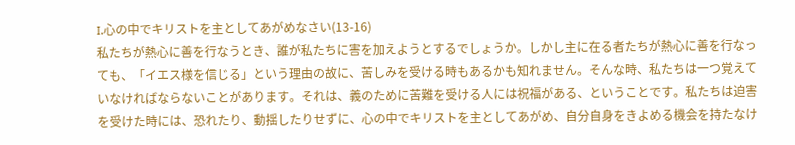I.心の中でキリストを主としてあがめなさい(13-16)
私たちが熱心に善を行なうとき、誰が私たちに害を加えようとするでしょうか。しかし主に在る者たちが熱心に善を行なっても、「イエス様を信じる」という理由の故に、苦しみを受ける時もあるかも知れません。そんな時、私たちは一つ覚えていなければならないことがあります。それは、義のために苦難を受ける人には祝福がある、ということです。私たちは迫害を受けた時には、恐れたり、動揺したりせずに、心の中でキリストを主としてあがめ、自分自身をきよめる機会を持たなけ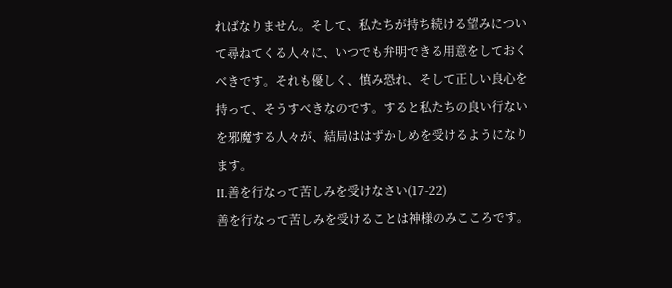ればなりません。そして、私たちが持ち続ける望みについて尋ねてくる人々に、いつでも弁明できる用意をしておくべきです。それも優しく、慎み恐れ、そして正しい良心を持って、そうすべきなのです。すると私たちの良い行ないを邪魔する人々が、結局ははずかしめを受けるようになります。
II.善を行なって苦しみを受けなさい(17-22)
善を行なって苦しみを受けることは神様のみこころです。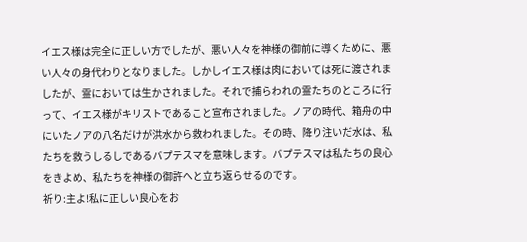イエス様は完全に正しい方でしたが、悪い人々を神様の御前に導くために、悪い人々の身代わりとなりました。しかしイエス様は肉においては死に渡されましたが、霊においては生かされました。それで捕らわれの霊たちのところに行って、イエス様がキリストであること宣布されました。ノアの時代、箱舟の中にいたノアの八名だけが洪水から救われました。その時、降り注いだ水は、私たちを救うしるしであるバプテスマを意味します。バプテスマは私たちの良心をきよめ、私たちを神様の御許へと立ち返らせるのです。
祈り:主よ!私に正しい良心をお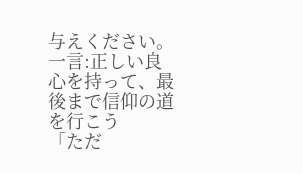与えください。
一言:正しい良心を持って、最後まで信仰の道を行こう
「ただ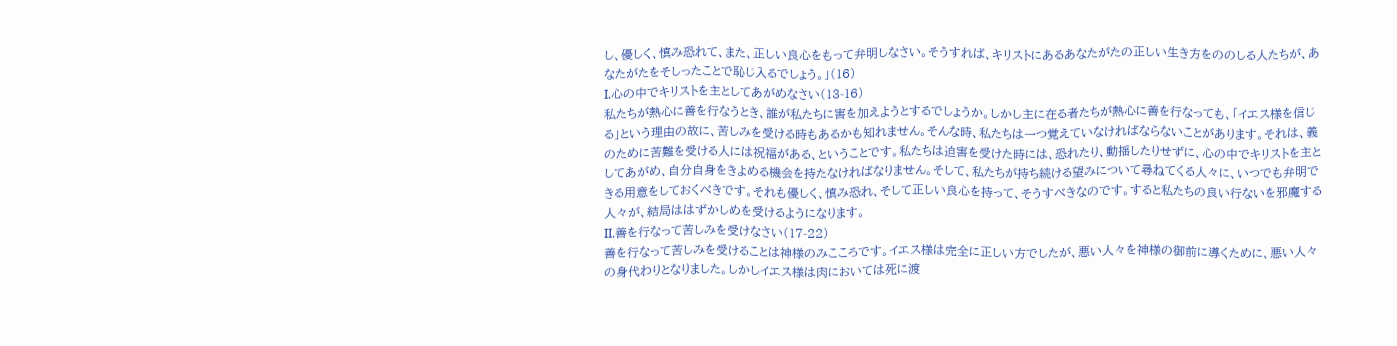し、優しく、慎み恐れて、また、正しい良心をもって弁明しなさい。そうすれば、キリストにあるあなたがたの正しい生き方をののしる人たちが、あなたがたをそしったことで恥じ入るでしょう。」(16)
I.心の中でキリストを主としてあがめなさい(13-16)
私たちが熱心に善を行なうとき、誰が私たちに害を加えようとするでしょうか。しかし主に在る者たちが熱心に善を行なっても、「イエス様を信じる」という理由の故に、苦しみを受ける時もあるかも知れません。そんな時、私たちは一つ覚えていなければならないことがあります。それは、義のために苦難を受ける人には祝福がある、ということです。私たちは迫害を受けた時には、恐れたり、動揺したりせずに、心の中でキリストを主としてあがめ、自分自身をきよめる機会を持たなければなりません。そして、私たちが持ち続ける望みについて尋ねてくる人々に、いつでも弁明できる用意をしておくべきです。それも優しく、慎み恐れ、そして正しい良心を持って、そうすべきなのです。すると私たちの良い行ないを邪魔する人々が、結局ははずかしめを受けるようになります。
II.善を行なって苦しみを受けなさい(17-22)
善を行なって苦しみを受けることは神様のみこころです。イエス様は完全に正しい方でしたが、悪い人々を神様の御前に導くために、悪い人々の身代わりとなりました。しかしイエス様は肉においては死に渡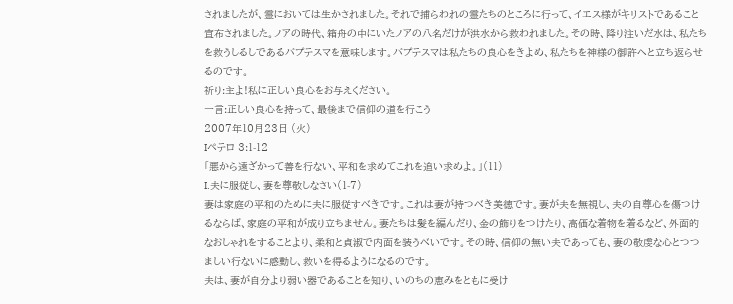されましたが、霊においては生かされました。それで捕らわれの霊たちのところに行って、イエス様がキリストであること宣布されました。ノアの時代、箱舟の中にいたノアの八名だけが洪水から救われました。その時、降り注いだ水は、私たちを救うしるしであるバプテスマを意味します。バプテスマは私たちの良心をきよめ、私たちを神様の御許へと立ち返らせるのです。
祈り:主よ!私に正しい良心をお与えください。
一言:正しい良心を持って、最後まで信仰の道を行こう
2007年10月23日 (火)
Iペテロ 3:1-12
「悪から遠ざかって善を行ない、平和を求めてこれを追い求めよ。」(11)
I.夫に服従し、妻を尊敬しなさい(1-7)
妻は家庭の平和のために夫に服従すべきです。これは妻が持つべき美徳です。妻が夫を無視し、夫の自尊心を傷つけるならば、家庭の平和が成り立ちません。妻たちは髪を編んだり、金の飾りをつけたり、高価な着物を着るなど、外面的なおしゃれをすることより、柔和と貞淑で内面を装うべいです。その時、信仰の無い夫であっても、妻の敬虔な心とつつましい行ないに感動し、救いを得るようになるのです。
夫は、妻が自分より弱い器であることを知り、いのちの恵みをともに受け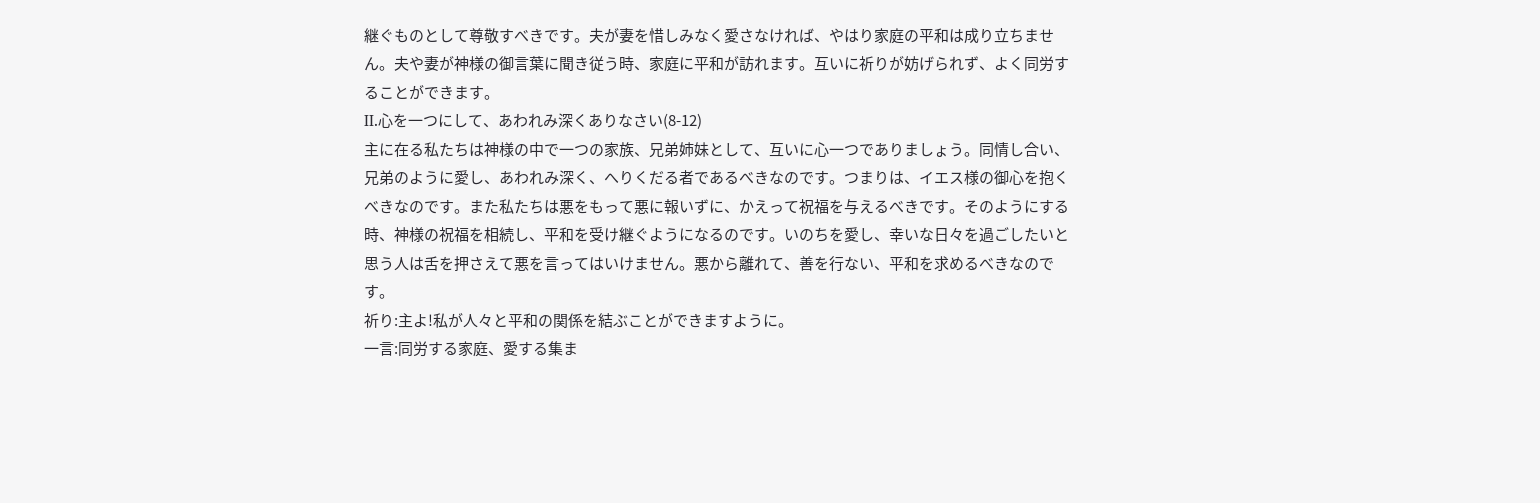継ぐものとして尊敬すべきです。夫が妻を惜しみなく愛さなければ、やはり家庭の平和は成り立ちません。夫や妻が神様の御言葉に聞き従う時、家庭に平和が訪れます。互いに祈りが妨げられず、よく同労することができます。
II.心を一つにして、あわれみ深くありなさい(8-12)
主に在る私たちは神様の中で一つの家族、兄弟姉妹として、互いに心一つでありましょう。同情し合い、兄弟のように愛し、あわれみ深く、へりくだる者であるべきなのです。つまりは、イエス様の御心を抱くべきなのです。また私たちは悪をもって悪に報いずに、かえって祝福を与えるべきです。そのようにする時、神様の祝福を相続し、平和を受け継ぐようになるのです。いのちを愛し、幸いな日々を過ごしたいと思う人は舌を押さえて悪を言ってはいけません。悪から離れて、善を行ない、平和を求めるべきなのです。
祈り:主よ!私が人々と平和の関係を結ぶことができますように。
一言:同労する家庭、愛する集ま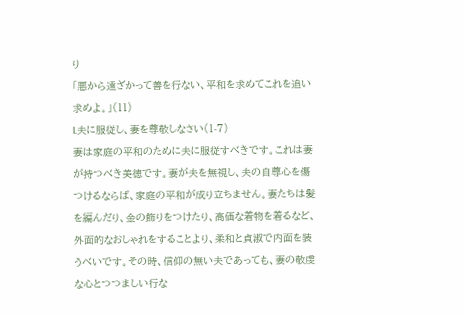り
「悪から遠ざかって善を行ない、平和を求めてこれを追い求めよ。」(11)
I.夫に服従し、妻を尊敬しなさい(1-7)
妻は家庭の平和のために夫に服従すべきです。これは妻が持つべき美徳です。妻が夫を無視し、夫の自尊心を傷つけるならば、家庭の平和が成り立ちません。妻たちは髪を編んだり、金の飾りをつけたり、高価な着物を着るなど、外面的なおしゃれをすることより、柔和と貞淑で内面を装うべいです。その時、信仰の無い夫であっても、妻の敬虔な心とつつましい行な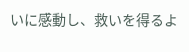いに感動し、救いを得るよ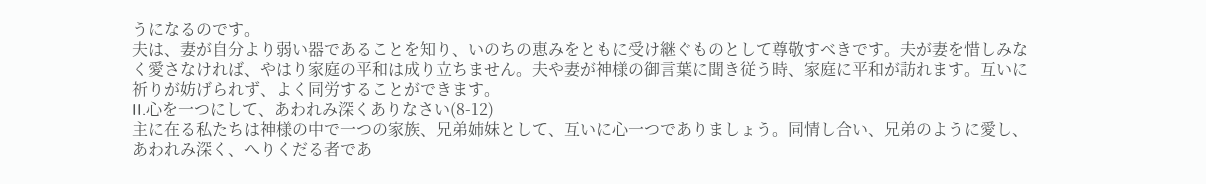うになるのです。
夫は、妻が自分より弱い器であることを知り、いのちの恵みをともに受け継ぐものとして尊敬すべきです。夫が妻を惜しみなく愛さなければ、やはり家庭の平和は成り立ちません。夫や妻が神様の御言葉に聞き従う時、家庭に平和が訪れます。互いに祈りが妨げられず、よく同労することができます。
II.心を一つにして、あわれみ深くありなさい(8-12)
主に在る私たちは神様の中で一つの家族、兄弟姉妹として、互いに心一つでありましょう。同情し合い、兄弟のように愛し、あわれみ深く、へりくだる者であ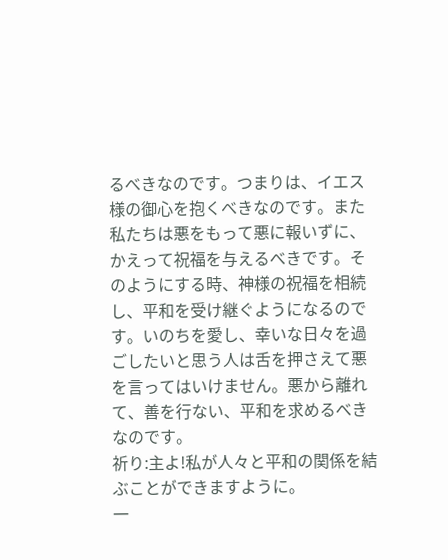るべきなのです。つまりは、イエス様の御心を抱くべきなのです。また私たちは悪をもって悪に報いずに、かえって祝福を与えるべきです。そのようにする時、神様の祝福を相続し、平和を受け継ぐようになるのです。いのちを愛し、幸いな日々を過ごしたいと思う人は舌を押さえて悪を言ってはいけません。悪から離れて、善を行ない、平和を求めるべきなのです。
祈り:主よ!私が人々と平和の関係を結ぶことができますように。
一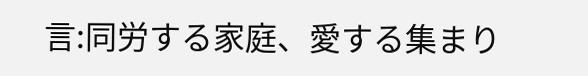言:同労する家庭、愛する集まり